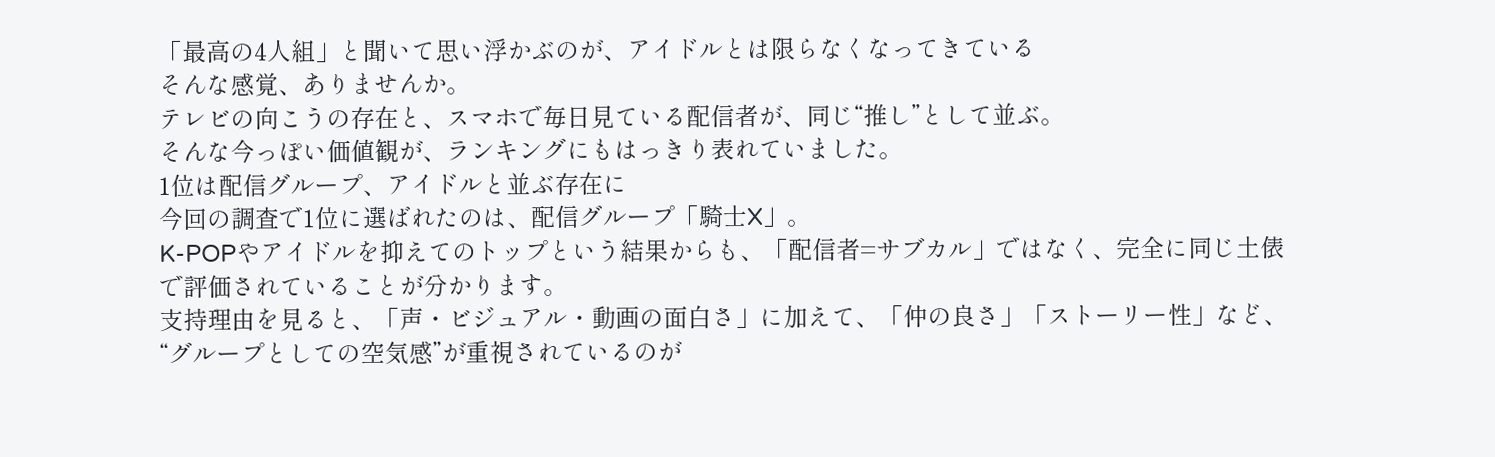「最高の4人組」と聞いて思い浮かぶのが、アイドルとは限らなくなってきている
そんな感覚、ありませんか。
テレビの向こうの存在と、スマホで毎日見ている配信者が、同じ“推し”として並ぶ。
そんな今っぽい価値観が、ランキングにもはっきり表れていました。
1位は配信グループ、アイドルと並ぶ存在に
今回の調査で1位に選ばれたのは、配信グループ「騎士X」。
K-POPやアイドルを抑えてのトップという結果からも、「配信者=サブカル」ではなく、完全に同じ土俵で評価されていることが分かります。
支持理由を見ると、「声・ビジュアル・動画の面白さ」に加えて、「仲の良さ」「ストーリー性」など、“グループとしての空気感”が重視されているのが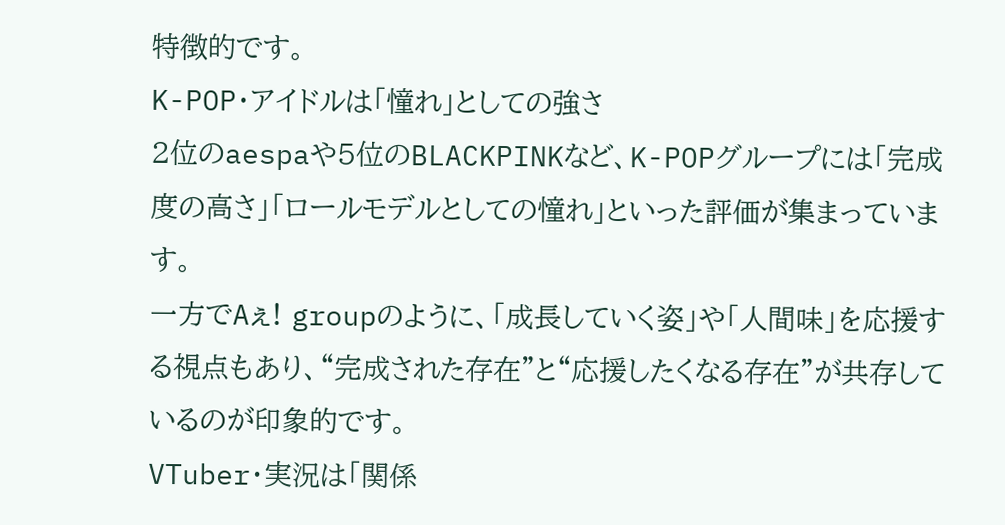特徴的です。
K-POP・アイドルは「憧れ」としての強さ
2位のaespaや5位のBLACKPINKなど、K-POPグループには「完成度の高さ」「ロールモデルとしての憧れ」といった評価が集まっています。
一方でAぇ! groupのように、「成長していく姿」や「人間味」を応援する視点もあり、“完成された存在”と“応援したくなる存在”が共存しているのが印象的です。
VTuber・実況は「関係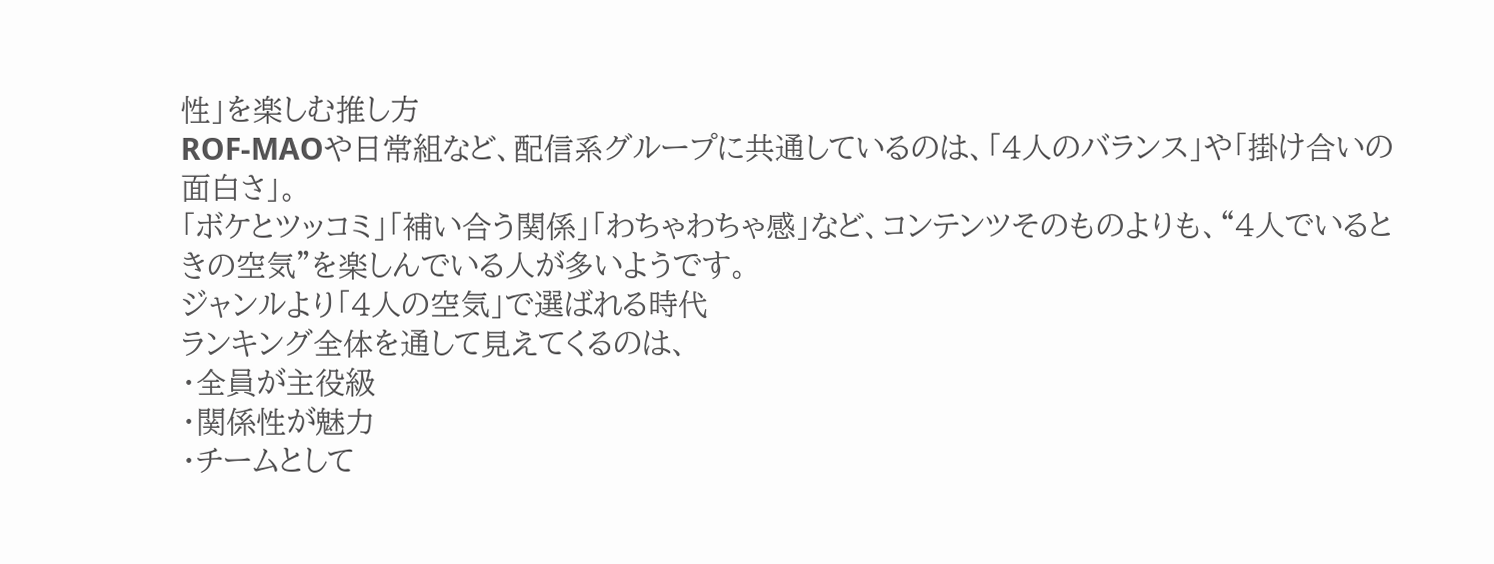性」を楽しむ推し方
ROF-MAOや日常組など、配信系グループに共通しているのは、「4人のバランス」や「掛け合いの面白さ」。
「ボケとツッコミ」「補い合う関係」「わちゃわちゃ感」など、コンテンツそのものよりも、“4人でいるときの空気”を楽しんでいる人が多いようです。
ジャンルより「4人の空気」で選ばれる時代
ランキング全体を通して見えてくるのは、
・全員が主役級
・関係性が魅力
・チームとして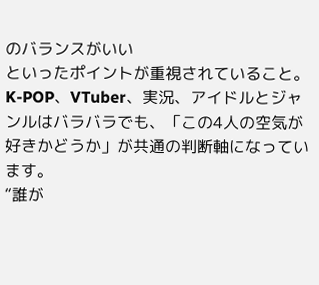のバランスがいい
といったポイントが重視されていること。
K-POP、VTuber、実況、アイドルとジャンルはバラバラでも、「この4人の空気が好きかどうか」が共通の判断軸になっています。
“誰が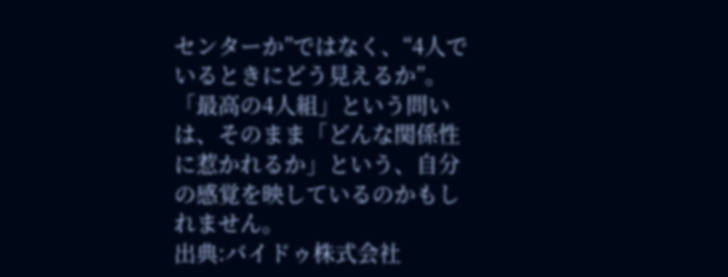センターか”ではなく、“4人でいるときにどう見えるか”。
「最高の4人組」という問いは、そのまま「どんな関係性に惹かれるか」という、自分の感覚を映しているのかもしれません。
出典:バイドゥ株式会社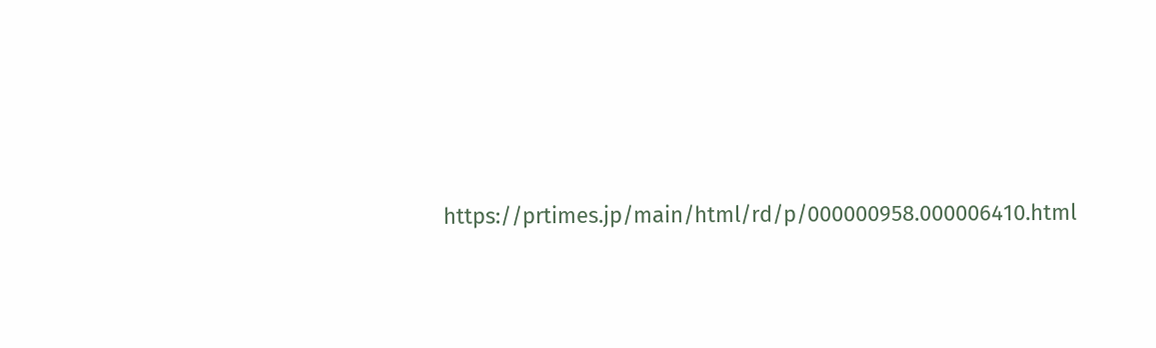https://prtimes.jp/main/html/rd/p/000000958.000006410.html